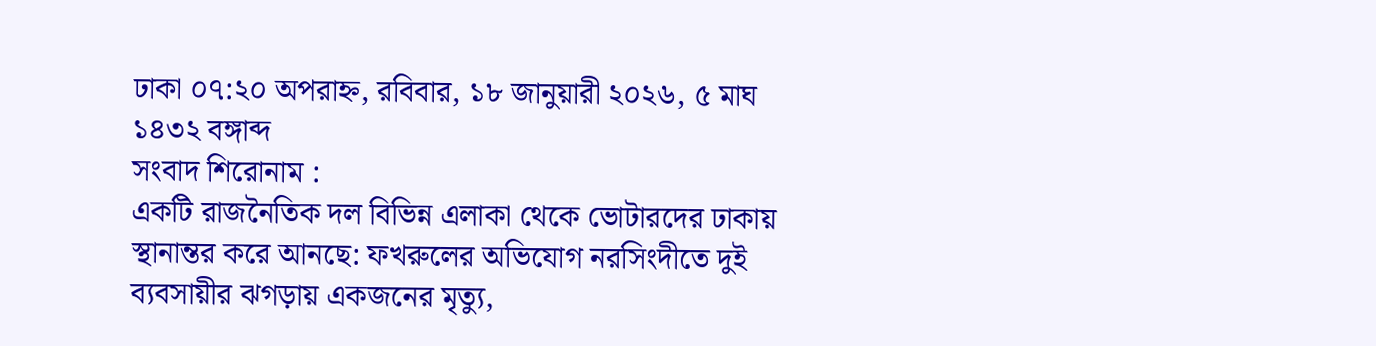ঢাকা ০৭:২০ অপরাহ্ন, রবিবার, ১৮ জানুয়ারী ২০২৬, ৫ মাঘ ১৪৩২ বঙ্গাব্দ
সংবাদ শিরোনাম :
একটি রাজনৈতিক দল বিভিন্ন এলাকা থেকে ভোটারদের ঢাকায় স্থানান্তর করে আনছে: ফখরুলের অভিযোগ নরসিংদীতে দুই ব্যবসায়ীর ঝগড়ায় একজনের মৃত্যু,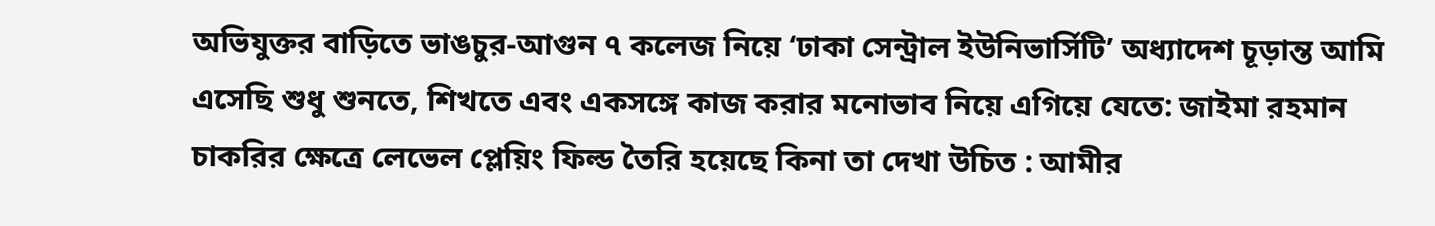অভিযুক্তর বাড়িতে ভাঙচুর-আগুন ৭ কলেজ নিয়ে ‘ঢাকা সেন্ট্রাল ইউনিভার্সিটি’ অধ্যাদেশ চূড়ান্ত আমি এসেছি শুধু শুনতে, শিখতে এবং একসঙ্গে কাজ করার মনোভাব নিয়ে এগিয়ে যেতে: জাইমা রহমান চাকরির ক্ষেত্রে লেভেল প্লেয়িং ফিল্ড তৈরি হয়েছে কিনা তা দেখা উচিত : আমীর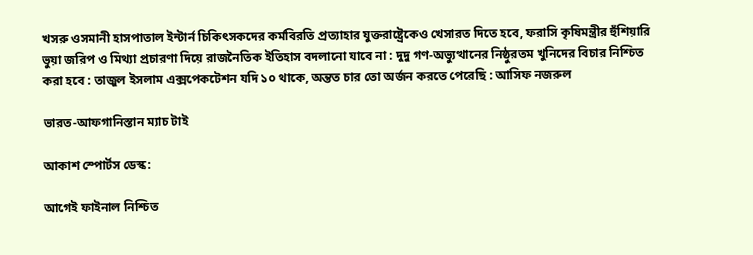খসরু ওসমানী হাসপাতাল ইন্টার্ন চিকিৎসকদের কর্মবিরতি প্রত্যাহার যুক্তরাষ্ট্রেকেও খেসারত দিতে হবে, ফরাসি কৃষিমন্ত্রীর হুঁশিয়ারি ভুয়া জরিপ ও মিথ্যা প্রচারণা দিয়ে রাজনৈতিক ইতিহাস বদলানো যাবে না : দুদু গণ-অভ্যুত্থানের নিষ্ঠুরতম খুনিদের বিচার নিশ্চিত করা হবে : তাজুল ইসলাম এক্সপেকটেশন যদি ১০ থাকে, অন্তত চার তো অর্জন করতে পেরেছি : আসিফ নজরুল

ভারত-আফগানিস্তান ম্যাচ টাই

আকাশ স্পোর্টস ডেস্ক:

আগেই ফাইনাল নিশ্চিত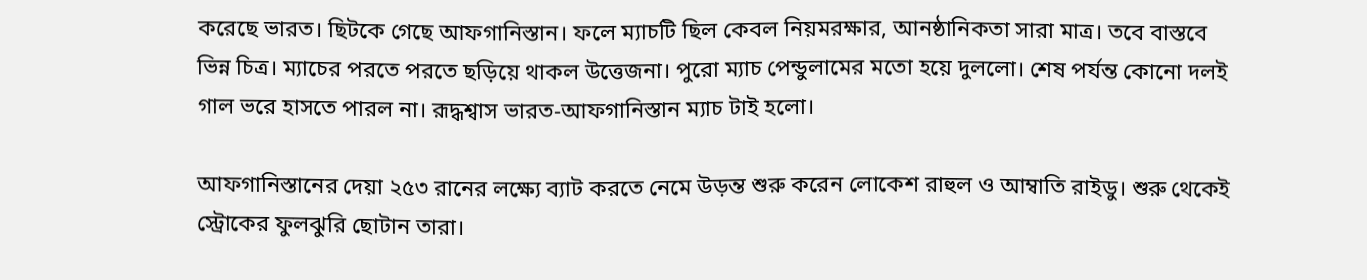করেছে ভারত। ছিটকে গেছে আফগানিস্তান। ফলে ম্যাচটি ছিল কেবল নিয়মরক্ষার, আনষ্ঠানিকতা সারা মাত্র। তবে বাস্তবে ভিন্ন চিত্র। ম্যাচের পরতে পরতে ছড়িয়ে থাকল উত্তেজনা। পুরো ম্যাচ পেন্ডুলামের মতো হয়ে দুললো। শেষ পর্যন্ত কোনো দলই গাল ভরে হাসতে পারল না। রূদ্ধশ্বাস ভারত-আফগানিস্তান ম্যাচ টাই হলো।

আফগানিস্তানের দেয়া ২৫৩ রানের লক্ষ্যে ব্যাট করতে নেমে উড়ন্ত শুরু করেন লোকেশ রাহুল ও আম্বাতি রাইডু। শুরু থেকেই স্ট্রোকের ফুলঝুরি ছোটান তারা।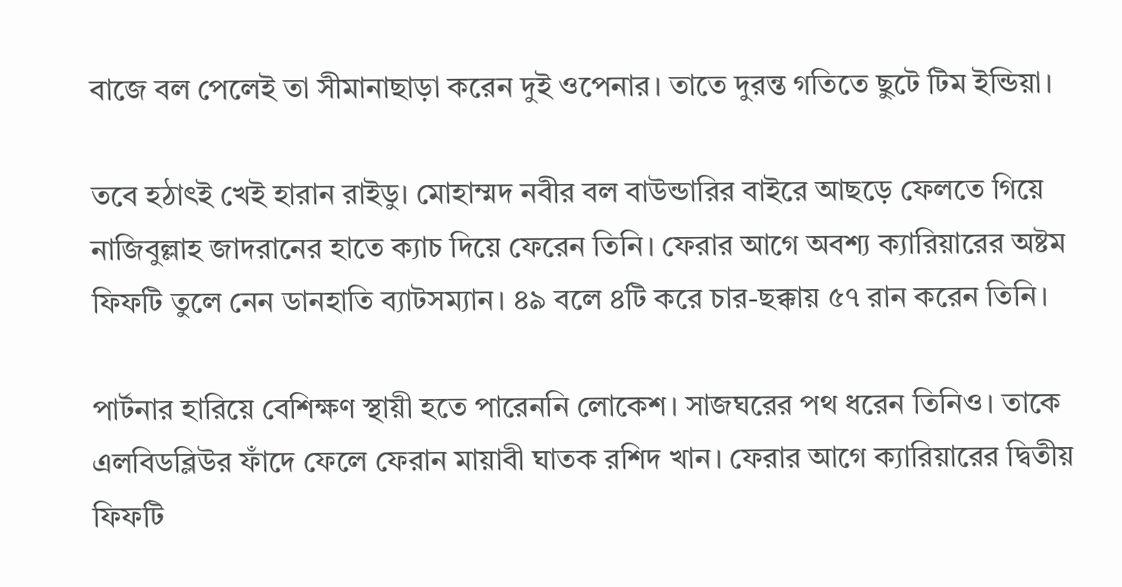বাজে বল পেলেই তা সীমানাছাড়া করেন দুই ওপেনার। তাতে দুরন্ত গতিতে ছুটে টিম ইন্ডিয়া।

তবে হঠাৎই খেই হারান রাইডু। মোহাম্মদ নবীর বল বাউন্ডারির বাইরে আছড়ে ফেলতে গিয়ে নাজিবুল্লাহ জাদরানের হাতে ক্যাচ দিয়ে ফেরেন তিনি। ফেরার আগে অবশ্য ক্যারিয়ারের অষ্টম ফিফটি তুলে নেন ডানহাতি ব্যাটসম্যান। ৪৯ বলে ৪টি করে চার-ছক্কায় ৫৭ রান করেন তিনি।

পার্টনার হারিয়ে বেশিক্ষণ স্থায়ী হতে পারেননি লোকেশ। সাজঘরের পথ ধরেন তিনিও। তাকে এলবিডব্লিউর ফাঁদে ফেলে ফেরান মায়াবী ঘাতক রশিদ খান। ফেরার আগে ক্যারিয়ারের দ্বিতীয় ফিফটি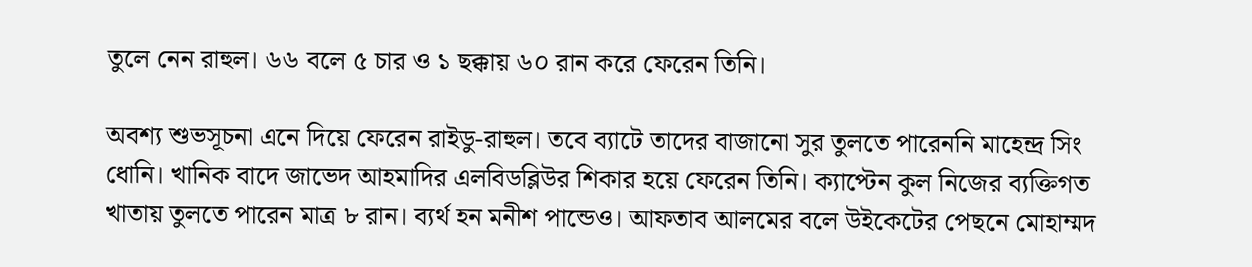তুলে নেন রাহুল। ৬৬ বলে ৫ চার ও ১ ছক্কায় ৬০ রান করে ফেরেন তিনি।

অবশ্য শুভসূচনা এনে দিয়ে ফেরেন রাইডু-রাহুল। তবে ব্যাটে তাদের বাজানো সুর তুলতে পারেননি মাহেন্দ্র সিং ধোনি। খানিক বাদে জাভেদ আহমাদির এলবিডব্লিউর শিকার হয়ে ফেরেন তিনি। ক্যাপ্টেন কুল নিজের ব্যক্তিগত খাতায় তুলতে পারেন মাত্র ৮ রান। ব্যর্থ হন মনীশ পান্ডেও। আফতাব আলমের বলে উইকেটের পেছনে মোহাম্মদ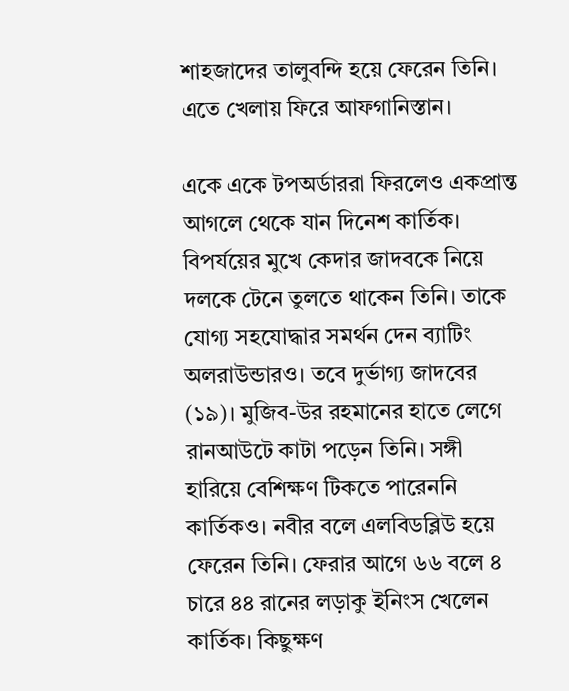শাহজাদের তালুবন্দি হয়ে ফেরেন তিনি। এতে খেলায় ফিরে আফগানিস্তান।

একে একে টপঅর্ডাররা ফিরলেও একপ্রান্ত আগলে থেকে যান দিনেশ কার্তিক। বিপর্যয়ের মুখে কেদার জাদবকে নিয়ে দলকে টেনে তুলতে থাকেন তিনি। তাকে যোগ্য সহযোদ্ধার সমর্থন দেন ব্যাটিং অলরাউন্ডারও। তবে দুর্ভাগ্য জাদবের (১৯)। মুজিব-উর রহমানের হাতে লেগে রানআউটে কাটা পড়েন তিনি। সঙ্গী হারিয়ে বেশিক্ষণ টিকতে পারেননি কার্তিকও। নবীর বলে এলবিডব্লিউ হয়ে ফেরেন তিনি। ফেরার আগে ৬৬ বলে ৪ চারে ৪৪ রানের লড়াকু ইনিংস খেলেন কার্তিক। কিছুক্ষণ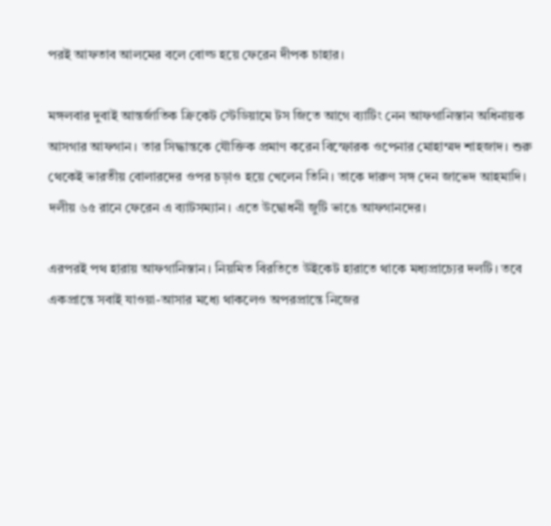পরই আফতাব আলমের বলে বোল্ড হয়ে ফেরেন দীপক চাহার।

মঙ্গলবার দুবাই আন্তর্জাতিক ক্রিকেট স্টেডিয়ামে টস জিতে আগে ব্যাটিং নেন আফগানিস্তান অধিনায়ক আসগার আফগান। তার সিদ্ধান্তকে যৌক্তিক প্রমাণ করেন বিস্ফোরক ওপেনার মোহাম্মদ শাহজাদ। শুরু থেকেই ভারতীয় বোলারদের ওপর চড়াও হয়ে খেলেন তিনি। তাকে দারুণ সঙ্গ দেন জাভেদ আহমাদি। দলীয় ৬৫ রানে ফেরেন এ ব্যাটসম্যান। এতে উদ্বোধনী জুটি ভাঙে আফগানদের।

এরপরই পথ হারায় আফগানিস্তান। নিয়মিত বিরতিতে উইকেট হারাতে থাকে মধ্যপ্রাচ্যের দলটি। তবে একপ্রান্তে সবাই যাওয়া-আসার মধ্যে থাকলেও অপরপ্রান্তে নিজের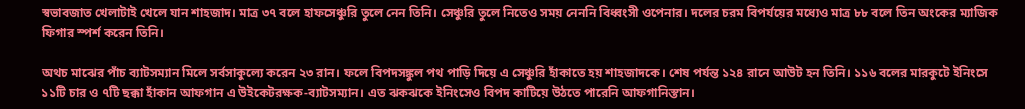স্বভাবজাত খেলাটাই খেলে যান শাহজাদ। মাত্র ৩৭ বলে হাফসেঞ্চুরি তুলে নেন তিনি। সেঞ্চুরি তুলে নিতেও সময় নেননি বিধ্বংসী ওপেনার। দলের চরম বিপর্যয়ের মধ্যেও মাত্র ৮৮ বলে তিন অংকের ম্যাজিক ফিগার স্পর্শ করেন তিনি।

অথচ মাঝের পাঁচ ব্যাটসম্যান মিলে সর্বসাকুল্যে করেন ২৩ রান। ফলে বিপদসঙ্কুল পথ পাড়ি দিয়ে এ সেঞ্চুরি হাঁকাতে হয় শাহজাদকে। শেষ পর্যন্ত ১২৪ রানে আউট হন তিনি। ১১৬ বলের মারকুটে ইনিংসে ১১টি চার ও ৭টি ছক্কা হাঁকান আফগান এ উইকেটরক্ষক-ব্যাটসম্যান। এত ঝকঝকে ইনিংসেও বিপদ কাটিয়ে উঠতে পারেনি আফগানিস্তান।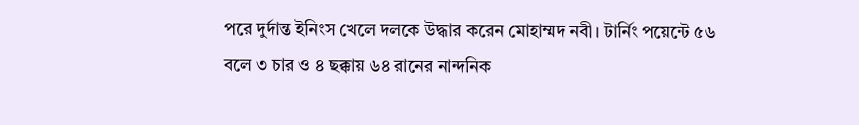পরে দুর্দান্ত ইনিংস খেলে দলকে উদ্ধার করেন মোহাম্মদ নবী। টার্নিং পয়েন্টে ৫৬ বলে ৩ চার ও ৪ ছক্কায় ৬৪ রানের নান্দনিক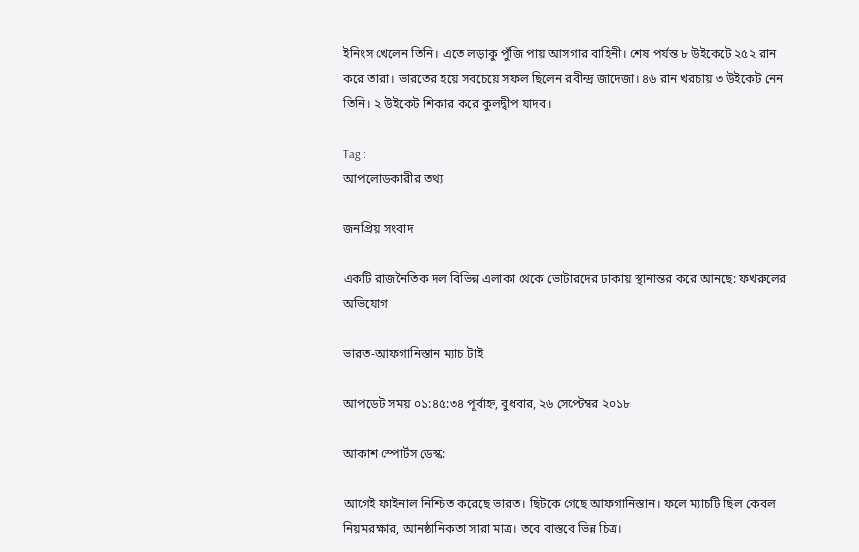ইনিংস খেলেন তিনি। এতে লড়াকু পুঁজি পায় আসগার বাহিনী। শেষ পর্যন্ত ৮ উইকেটে ২৫২ রান করে তারা। ভারতের হয়ে সবচেয়ে সফল ছিলেন রবীন্দ্র জাদেজা। ৪৬ রান খরচায় ৩ উইকেট নেন তিনি। ২ উইকেট শিকার করে কুলদ্বীপ যাদব।

Tag :
আপলোডকারীর তথ্য

জনপ্রিয় সংবাদ

একটি রাজনৈতিক দল বিভিন্ন এলাকা থেকে ভোটারদের ঢাকায় স্থানান্তর করে আনছে: ফখরুলের অভিযোগ

ভারত-আফগানিস্তান ম্যাচ টাই

আপডেট সময় ০১:৪৫:৩৪ পূর্বাহ্ন, বুধবার, ২৬ সেপ্টেম্বর ২০১৮

আকাশ স্পোর্টস ডেস্ক:

আগেই ফাইনাল নিশ্চিত করেছে ভারত। ছিটকে গেছে আফগানিস্তান। ফলে ম্যাচটি ছিল কেবল নিয়মরক্ষার, আনষ্ঠানিকতা সারা মাত্র। তবে বাস্তবে ভিন্ন চিত্র।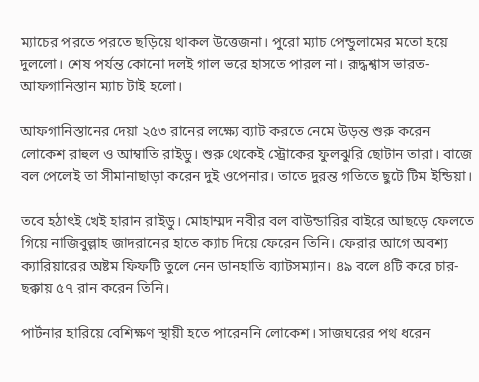ম্যাচের পরতে পরতে ছড়িয়ে থাকল উত্তেজনা। পুরো ম্যাচ পেন্ডুলামের মতো হয়ে দুললো। শেষ পর্যন্ত কোনো দলই গাল ভরে হাসতে পারল না। রূদ্ধশ্বাস ভারত-আফগানিস্তান ম্যাচ টাই হলো।

আফগানিস্তানের দেয়া ২৫৩ রানের লক্ষ্যে ব্যাট করতে নেমে উড়ন্ত শুরু করেন লোকেশ রাহুল ও আম্বাতি রাইডু। শুরু থেকেই স্ট্রোকের ফুলঝুরি ছোটান তারা। বাজে বল পেলেই তা সীমানাছাড়া করেন দুই ওপেনার। তাতে দুরন্ত গতিতে ছুটে টিম ইন্ডিয়া।

তবে হঠাৎই খেই হারান রাইডু। মোহাম্মদ নবীর বল বাউন্ডারির বাইরে আছড়ে ফেলতে গিয়ে নাজিবুল্লাহ জাদরানের হাতে ক্যাচ দিয়ে ফেরেন তিনি। ফেরার আগে অবশ্য ক্যারিয়ারের অষ্টম ফিফটি তুলে নেন ডানহাতি ব্যাটসম্যান। ৪৯ বলে ৪টি করে চার-ছক্কায় ৫৭ রান করেন তিনি।

পার্টনার হারিয়ে বেশিক্ষণ স্থায়ী হতে পারেননি লোকেশ। সাজঘরের পথ ধরেন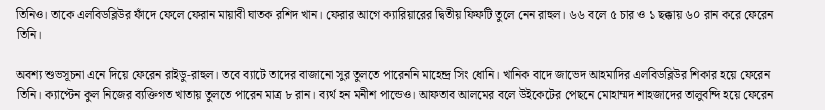তিনিও। তাকে এলবিডব্লিউর ফাঁদে ফেলে ফেরান মায়াবী ঘাতক রশিদ খান। ফেরার আগে ক্যারিয়ারের দ্বিতীয় ফিফটি তুলে নেন রাহুল। ৬৬ বলে ৫ চার ও ১ ছক্কায় ৬০ রান করে ফেরেন তিনি।

অবশ্য শুভসূচনা এনে দিয়ে ফেরেন রাইডু-রাহুল। তবে ব্যাটে তাদের বাজানো সুর তুলতে পারেননি মাহেন্দ্র সিং ধোনি। খানিক বাদে জাভেদ আহমাদির এলবিডব্লিউর শিকার হয়ে ফেরেন তিনি। ক্যাপ্টেন কুল নিজের ব্যক্তিগত খাতায় তুলতে পারেন মাত্র ৮ রান। ব্যর্থ হন মনীশ পান্ডেও। আফতাব আলমের বলে উইকেটের পেছনে মোহাম্মদ শাহজাদের তালুবন্দি হয়ে ফেরেন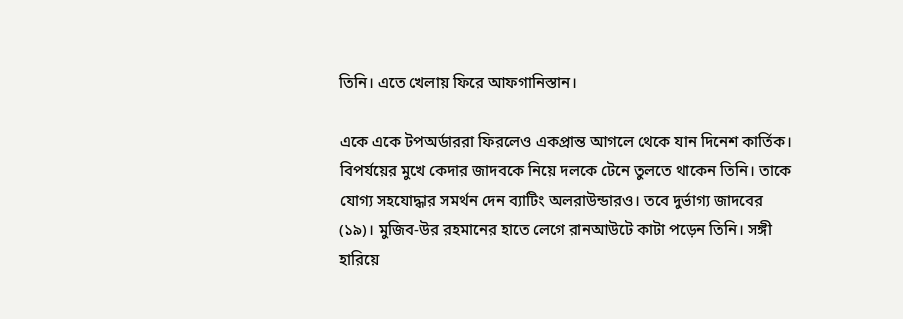তিনি। এতে খেলায় ফিরে আফগানিস্তান।

একে একে টপঅর্ডাররা ফিরলেও একপ্রান্ত আগলে থেকে যান দিনেশ কার্তিক। বিপর্যয়ের মুখে কেদার জাদবকে নিয়ে দলকে টেনে তুলতে থাকেন তিনি। তাকে যোগ্য সহযোদ্ধার সমর্থন দেন ব্যাটিং অলরাউন্ডারও। তবে দুর্ভাগ্য জাদবের (১৯)। মুজিব-উর রহমানের হাতে লেগে রানআউটে কাটা পড়েন তিনি। সঙ্গী হারিয়ে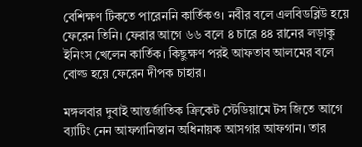বেশিক্ষণ টিকতে পারেননি কার্তিকও। নবীর বলে এলবিডব্লিউ হয়ে ফেরেন তিনি। ফেরার আগে ৬৬ বলে ৪ চারে ৪৪ রানের লড়াকু ইনিংস খেলেন কার্তিক। কিছুক্ষণ পরই আফতাব আলমের বলে বোল্ড হয়ে ফেরেন দীপক চাহার।

মঙ্গলবার দুবাই আন্তর্জাতিক ক্রিকেট স্টেডিয়ামে টস জিতে আগে ব্যাটিং নেন আফগানিস্তান অধিনায়ক আসগার আফগান। তার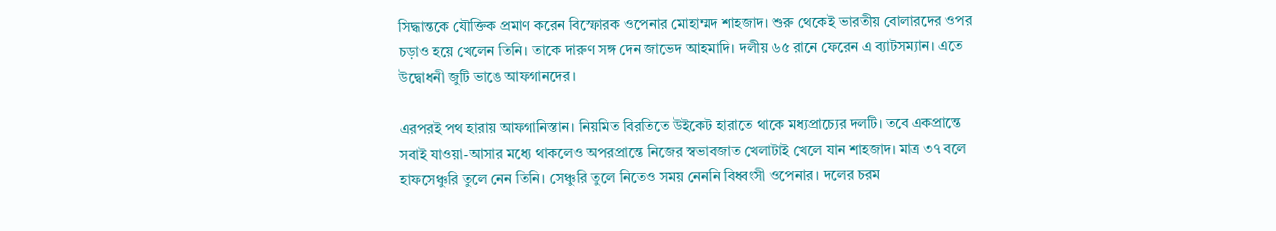সিদ্ধান্তকে যৌক্তিক প্রমাণ করেন বিস্ফোরক ওপেনার মোহাম্মদ শাহজাদ। শুরু থেকেই ভারতীয় বোলারদের ওপর চড়াও হয়ে খেলেন তিনি। তাকে দারুণ সঙ্গ দেন জাভেদ আহমাদি। দলীয় ৬৫ রানে ফেরেন এ ব্যাটসম্যান। এতে উদ্বোধনী জুটি ভাঙে আফগানদের।

এরপরই পথ হারায় আফগানিস্তান। নিয়মিত বিরতিতে উইকেট হারাতে থাকে মধ্যপ্রাচ্যের দলটি। তবে একপ্রান্তে সবাই যাওয়া-আসার মধ্যে থাকলেও অপরপ্রান্তে নিজের স্বভাবজাত খেলাটাই খেলে যান শাহজাদ। মাত্র ৩৭ বলে হাফসেঞ্চুরি তুলে নেন তিনি। সেঞ্চুরি তুলে নিতেও সময় নেননি বিধ্বংসী ওপেনার। দলের চরম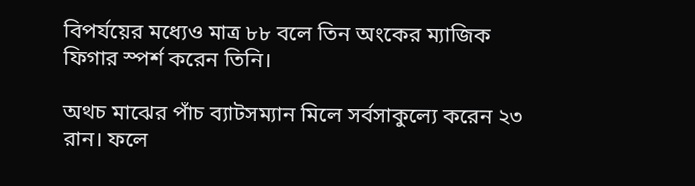বিপর্যয়ের মধ্যেও মাত্র ৮৮ বলে তিন অংকের ম্যাজিক ফিগার স্পর্শ করেন তিনি।

অথচ মাঝের পাঁচ ব্যাটসম্যান মিলে সর্বসাকুল্যে করেন ২৩ রান। ফলে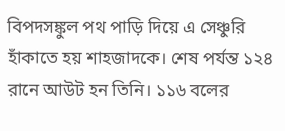বিপদসঙ্কুল পথ পাড়ি দিয়ে এ সেঞ্চুরি হাঁকাতে হয় শাহজাদকে। শেষ পর্যন্ত ১২৪ রানে আউট হন তিনি। ১১৬ বলের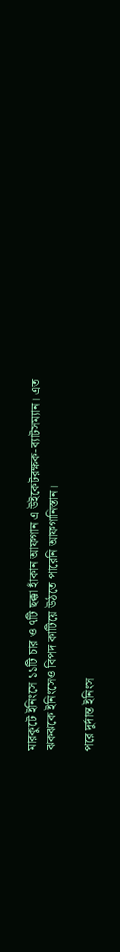মারকুটে ইনিংসে ১১টি চার ও ৭টি ছক্কা হাঁকান আফগান এ উইকেটরক্ষক-ব্যাটসম্যান। এত ঝকঝকে ইনিংসেও বিপদ কাটিয়ে উঠতে পারেনি আফগানিস্তান।

পরে দুর্দান্ত ইনিংস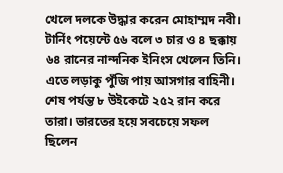খেলে দলকে উদ্ধার করেন মোহাম্মদ নবী। টার্নিং পয়েন্টে ৫৬ বলে ৩ চার ও ৪ ছক্কায় ৬৪ রানের নান্দনিক ইনিংস খেলেন তিনি। এতে লড়াকু পুঁজি পায় আসগার বাহিনী। শেষ পর্যন্ত ৮ উইকেটে ২৫২ রান করে তারা। ভারতের হয়ে সবচেয়ে সফল ছিলেন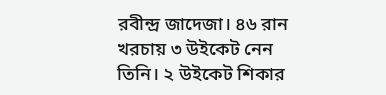রবীন্দ্র জাদেজা। ৪৬ রান খরচায় ৩ উইকেট নেন তিনি। ২ উইকেট শিকার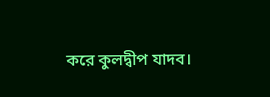করে কুলদ্বীপ যাদব।